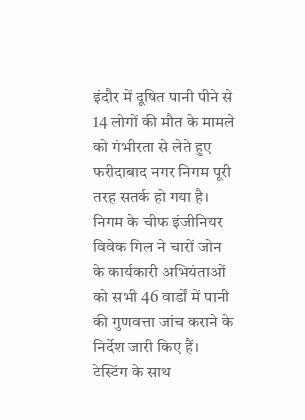इंदौर में दूषित पानी पीने से 14 लोगों की मौत के मामले को गंभीरता से लेते हुए फरीदाबाद नगर निगम पूरी तरह सतर्क हो गया है। निगम के चीफ इंजीनियर विवेक गिल ने चारों जोन के कार्यकारी अभियंताओं को सभी 46 वार्डों में पानी की गुणवत्ता जांच कराने के निर्देश जारी किए हैं।
टेस्टिंग के साथ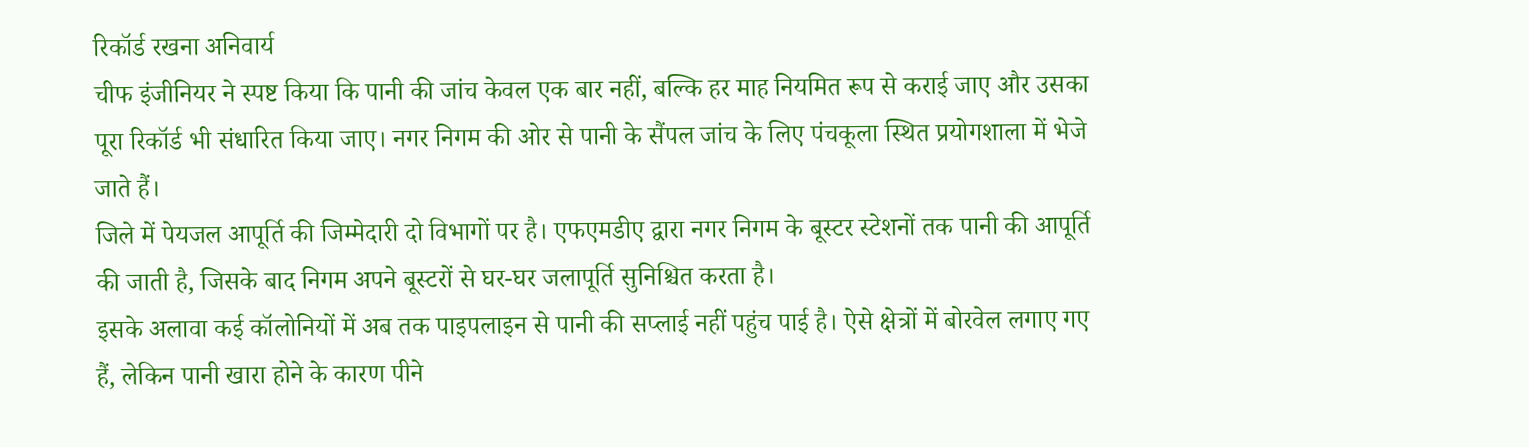रिकॉर्ड रखना अनिवार्य
चीफ इंजीनियर ने स्पष्ट किया कि पानी की जांच केवल एक बार नहीं, बल्कि हर माह नियमित रूप से कराई जाए और उसका पूरा रिकॉर्ड भी संधारित किया जाए। नगर निगम की ओर से पानी के सैंपल जांच के लिए पंचकूला स्थित प्रयोगशाला में भेजे जाते हैं।
जिले में पेयजल आपूर्ति की जिम्मेदारी दो विभागों पर है। एफएमडीए द्वारा नगर निगम के बूस्टर स्टेशनों तक पानी की आपूर्ति की जाती है, जिसके बाद निगम अपने बूस्टरों से घर-घर जलापूर्ति सुनिश्चित करता है।
इसके अलावा कई कॉलोनियों में अब तक पाइपलाइन से पानी की सप्लाई नहीं पहुंच पाई है। ऐसे क्षेत्रों में बोरवेल लगाए गए हैं, लेकिन पानी खारा होने के कारण पीने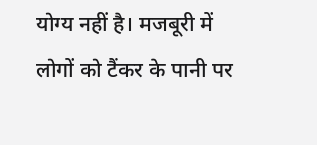योग्य नहीं है। मजबूरी में लोगों को टैंकर के पानी पर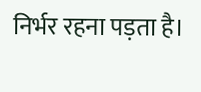निर्भर रहना पड़ता है।